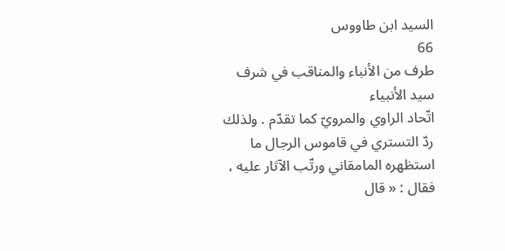السيد ابن طاووس
66
طرف من الأنباء والمناقب في شرف سيد الأنبياء
اتّحاد الراوي والمرويّ كما تقدّم . ولذلك ردّ التستري في قاموس الرجال ما استظهره المامقاني ورتّب الآثار عليه ، فقال : « قال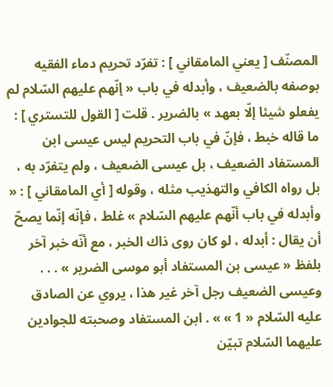المصنّف [ يعني المامقاني ] : تفرّد تحريم دماء الفقيه بوصفه بالضعيف ، وأبدله في باب « إنّهم عليهم السّلام لم يفعلو شيئا إلّا بعهد » بالضرير . قلت [ القول للتستري ] : ما قاله خبط ، فإنّ في باب التحريم ليس عيسى ابن المستفاد الضعيف ، بل عيسى الضعيف ، ولم يتفرّد به ، بل رواه الكافي والتهذيب مثله ، وقوله [ أي المامقاني ] : « وأبدله في باب أنّهم عليهم السّلام » غلط ، فإنّه إنّما يصحّ أن يقال : أبدله ، لو كان روى ذاك الخبر ، مع أنّه خبر آخر بلفظ « عيسى بن المستفاد أبو موسى الضرير » . . . وعيسى الضعيف رجل آخر غير هذا ، يروي عن الصادق عليه السّلام « 1 » » . ابن المستفاد وصحبته للجوادين عليهما السّلام تبيّن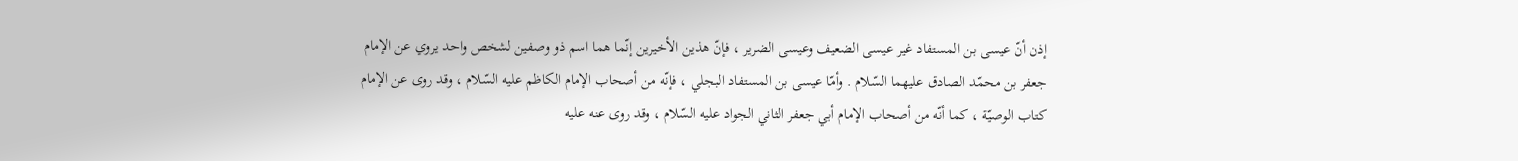إذن أنّ عيسى بن المستفاد غير عيسى الضعيف وعيسى الضرير ، فإنّ هذين الأخيرين إنّما هما اسم ذو وصفين لشخص واحد يروي عن الإمام جعفر بن محمّد الصادق عليهما السّلام . وأمّا عيسى بن المستفاد البجلي ، فإنّه من أصحاب الإمام الكاظم عليه السّلام ، وقد روى عن الإمام كتاب الوصيّة ، كما أنّه من أصحاب الإمام أبي جعفر الثاني الجواد عليه السّلام ، وقد روى عنه عليه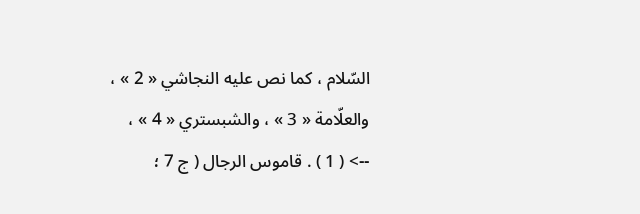السّلام ، كما نص عليه النجاشي « 2 » ، والعلّامة « 3 » ، والشبستري « 4 » ،
--> ( 1 ) . قاموس الرجال ( ج 7 ؛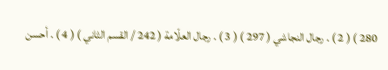280 ) ( 2 ) . رجال النجاشي ( 297 ) ( 3 ) . رجال العلّامة ( 242 / القسم الثاني ) ( 4 ) . أحسن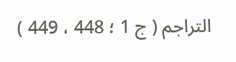التراجم ( ج 1 ؛ 448 ، 449 )